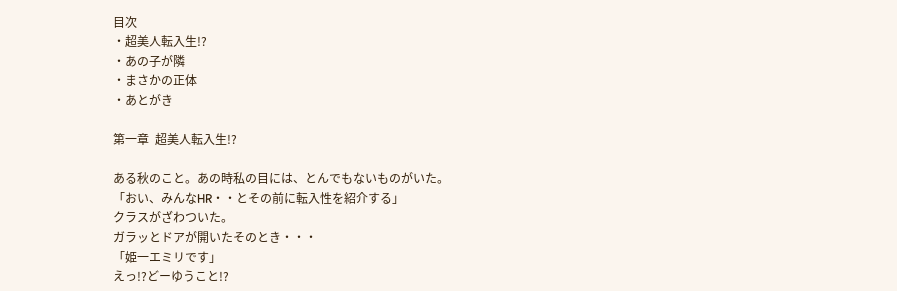目次
・超美人転入生!?
・あの子が隣
・まさかの正体
・あとがき

第一章  超美人転入生!?

ある秋のこと。あの時私の目には、とんでもないものがいた。
「おい、みんなHR・・とその前に転入性を紹介する」
クラスがざわついた。
ガラッとドアが開いたそのとき・・・
「姫一エミリです」
えっ!?どーゆうこと!?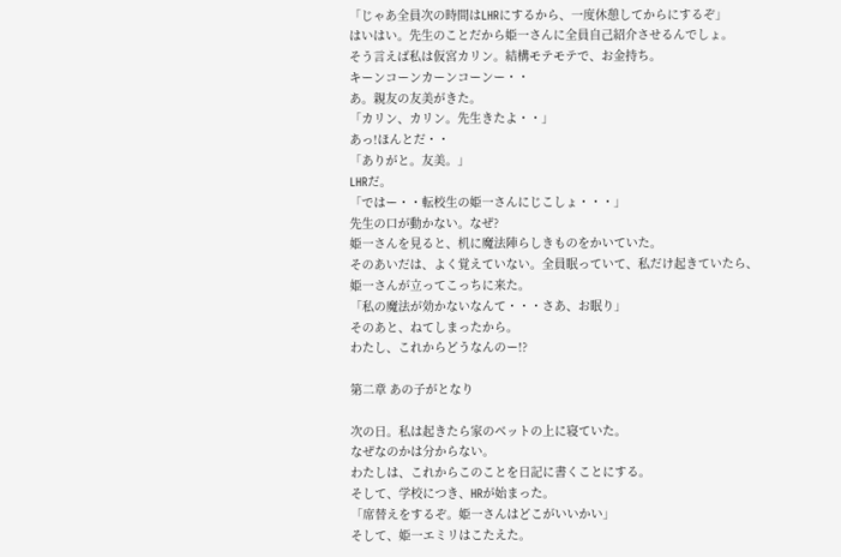「じゃあ全員次の時間はLHRにするから、一度休憩してからにするぞ」
はいはい。先生のことだから姫一さんに全員自己紹介させるんでしょ。
そう言えば私は仮宮カリン。結構モテモテで、お金持ち。
キーンコーンカーンコーンー・・
あ。親友の友美がきた。
「カリン、カリン。先生きたよ・・」
あっ!ほんとだ・・
「ありがと。友美。」
LHRだ。
「ではー・・転校生の姫一さんにじこしょ・・・」
先生の口が動かない。なぜ?
姫一さんを見ると、机に魔法陣らしきものをかいていた。
そのあいだは、よく覚えていない。全員眠っていて、私だけ起きていたら、
姫一さんが立ってこっちに来た。
「私の魔法が効かないなんて・・・さあ、お眠り」
そのあと、ねてしまったから。
わたし、これからどうなんのー!?

第二章 あの子がとなり

次の日。私は起きたら家のベットの上に寝ていた。
なぜなのかは分からない。
わたしは、これからこのことを日記に書くことにする。
そして、学校につき、HRが始まった。
「席替えをするぞ。姫一さんはどこがいいかい」
そして、姫一エミリはこたえた。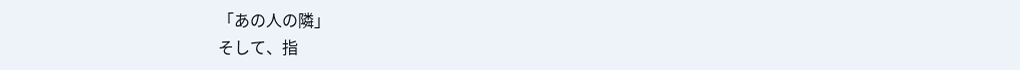「あの人の隣」
そして、指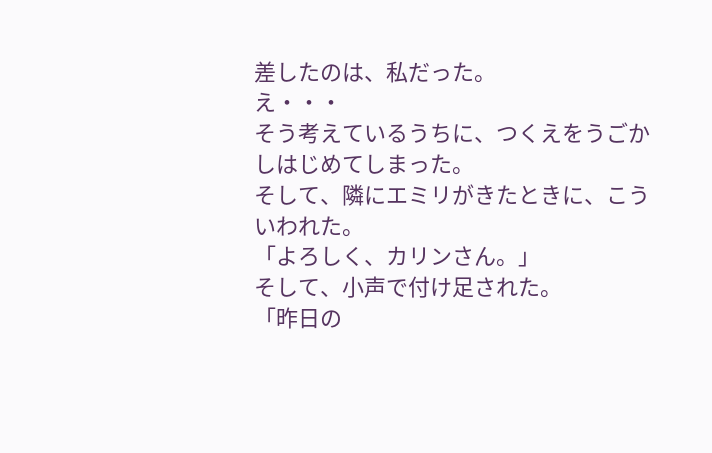差したのは、私だった。
え・・・
そう考えているうちに、つくえをうごかしはじめてしまった。
そして、隣にエミリがきたときに、こういわれた。
「よろしく、カリンさん。」
そして、小声で付け足された。
「昨日の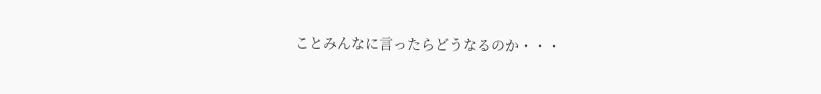ことみんなに言ったらどうなるのか・・・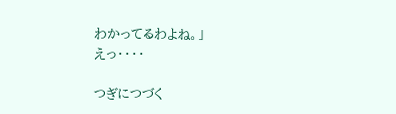わかってるわよね。」
えっ・・・・

つぎにつづく